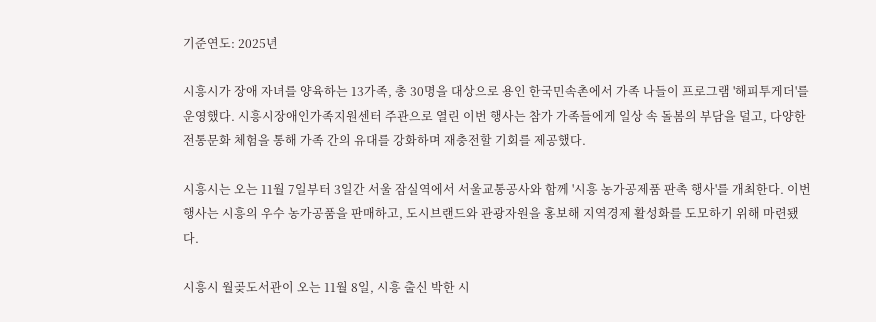기준연도: 2025년

시흥시가 장애 자녀를 양육하는 13가족, 총 30명을 대상으로 용인 한국민속촌에서 가족 나들이 프로그램 '해피투게더'를 운영했다. 시흥시장애인가족지원센터 주관으로 열린 이번 행사는 참가 가족들에게 일상 속 돌봄의 부담을 덜고, 다양한 전통문화 체험을 통해 가족 간의 유대를 강화하며 재충전할 기회를 제공했다.

시흥시는 오는 11월 7일부터 3일간 서울 잠실역에서 서울교통공사와 함께 '시흥 농가공제품 판촉 행사'를 개최한다. 이번 행사는 시흥의 우수 농가공품을 판매하고, 도시브랜드와 관광자원을 홍보해 지역경제 활성화를 도모하기 위해 마련됐다.

시흥시 월곶도서관이 오는 11월 8일, 시흥 출신 박한 시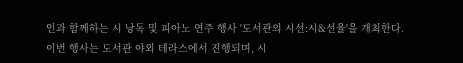인과 함께하는 시 낭독 및 피아노 연주 행사 '도서관의 시선:시&선율'을 개최한다. 이번 행사는 도서관 야외 테라스에서 진행되며, 시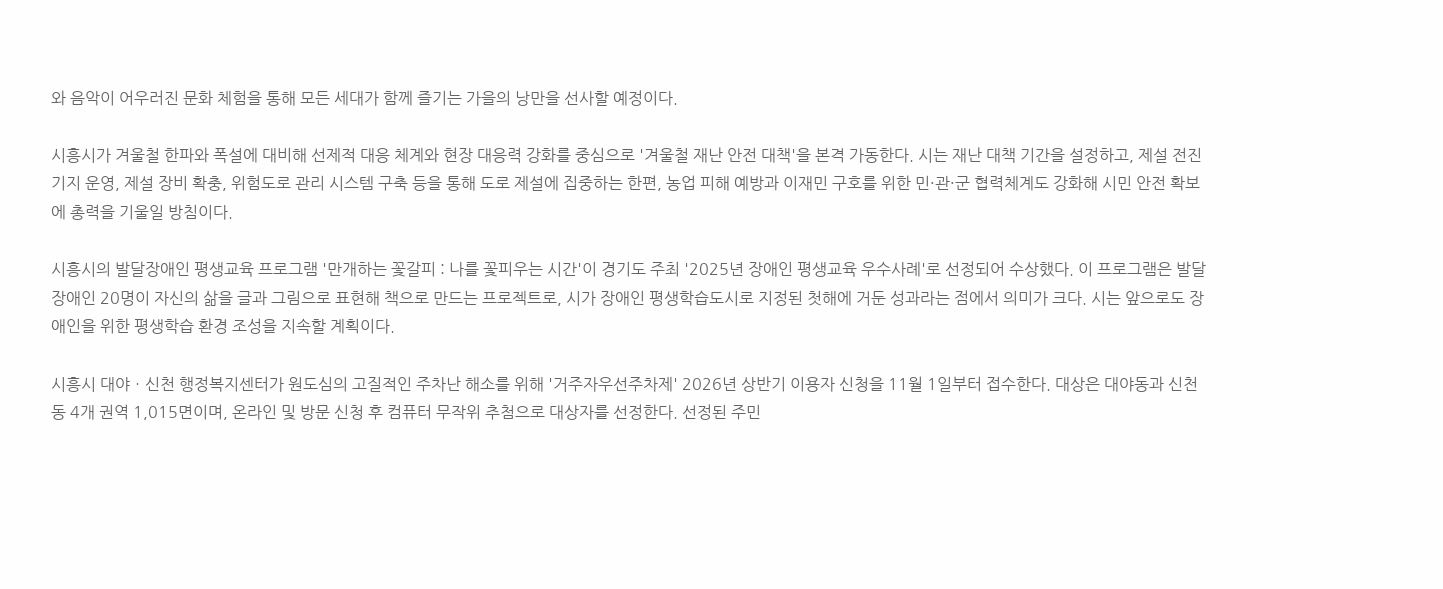와 음악이 어우러진 문화 체험을 통해 모든 세대가 함께 즐기는 가을의 낭만을 선사할 예정이다.

시흥시가 겨울철 한파와 폭설에 대비해 선제적 대응 체계와 현장 대응력 강화를 중심으로 '겨울철 재난 안전 대책'을 본격 가동한다. 시는 재난 대책 기간을 설정하고, 제설 전진기지 운영, 제설 장비 확충, 위험도로 관리 시스템 구축 등을 통해 도로 제설에 집중하는 한편, 농업 피해 예방과 이재민 구호를 위한 민·관·군 협력체계도 강화해 시민 안전 확보에 총력을 기울일 방침이다.

시흥시의 발달장애인 평생교육 프로그램 '만개하는 꽃갈피 : 나를 꽃피우는 시간'이 경기도 주최 '2025년 장애인 평생교육 우수사례'로 선정되어 수상했다. 이 프로그램은 발달장애인 20명이 자신의 삶을 글과 그림으로 표현해 책으로 만드는 프로젝트로, 시가 장애인 평생학습도시로 지정된 첫해에 거둔 성과라는 점에서 의미가 크다. 시는 앞으로도 장애인을 위한 평생학습 환경 조성을 지속할 계획이다.

시흥시 대야ㆍ신천 행정복지센터가 원도심의 고질적인 주차난 해소를 위해 '거주자우선주차제' 2026년 상반기 이용자 신청을 11월 1일부터 접수한다. 대상은 대야동과 신천동 4개 권역 1,015면이며, 온라인 및 방문 신청 후 컴퓨터 무작위 추첨으로 대상자를 선정한다. 선정된 주민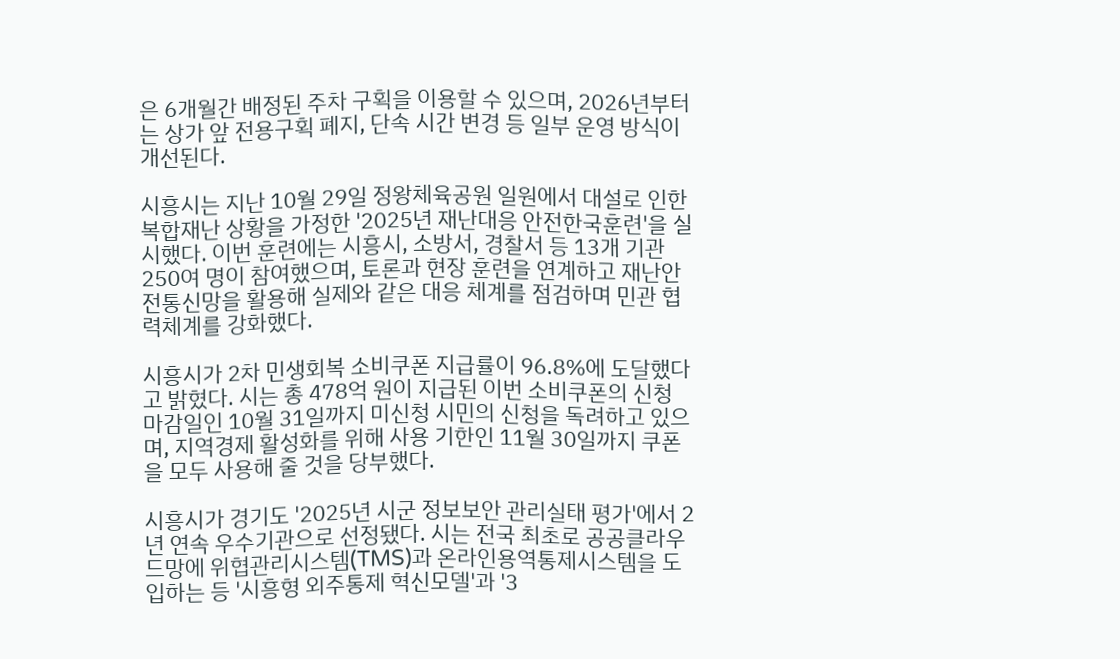은 6개월간 배정된 주차 구획을 이용할 수 있으며, 2026년부터는 상가 앞 전용구획 폐지, 단속 시간 변경 등 일부 운영 방식이 개선된다.

시흥시는 지난 10월 29일 정왕체육공원 일원에서 대설로 인한 복합재난 상황을 가정한 '2025년 재난대응 안전한국훈련'을 실시했다. 이번 훈련에는 시흥시, 소방서, 경찰서 등 13개 기관 250여 명이 참여했으며, 토론과 현장 훈련을 연계하고 재난안전통신망을 활용해 실제와 같은 대응 체계를 점검하며 민관 협력체계를 강화했다.

시흥시가 2차 민생회복 소비쿠폰 지급률이 96.8%에 도달했다고 밝혔다. 시는 총 478억 원이 지급된 이번 소비쿠폰의 신청 마감일인 10월 31일까지 미신청 시민의 신청을 독려하고 있으며, 지역경제 활성화를 위해 사용 기한인 11월 30일까지 쿠폰을 모두 사용해 줄 것을 당부했다.

시흥시가 경기도 '2025년 시군 정보보안 관리실태 평가'에서 2년 연속 우수기관으로 선정됐다. 시는 전국 최초로 공공클라우드망에 위협관리시스템(TMS)과 온라인용역통제시스템을 도입하는 등 '시흥형 외주통제 혁신모델'과 '3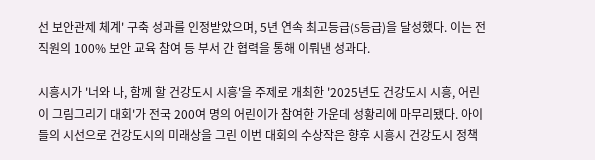선 보안관제 체계' 구축 성과를 인정받았으며, 5년 연속 최고등급(S등급)을 달성했다. 이는 전 직원의 100% 보안 교육 참여 등 부서 간 협력을 통해 이뤄낸 성과다.

시흥시가 '너와 나, 함께 할 건강도시 시흥'을 주제로 개최한 '2025년도 건강도시 시흥, 어린이 그림그리기 대회'가 전국 200여 명의 어린이가 참여한 가운데 성황리에 마무리됐다. 아이들의 시선으로 건강도시의 미래상을 그린 이번 대회의 수상작은 향후 시흥시 건강도시 정책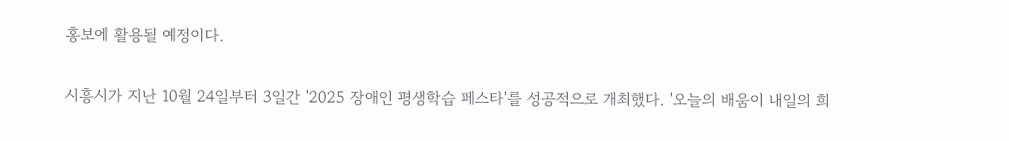홍보에 활용될 예정이다.

시흥시가 지난 10월 24일부터 3일간 '2025 장애인 평생학습 페스타'를 성공적으로 개최했다. '오늘의 배움이 내일의 희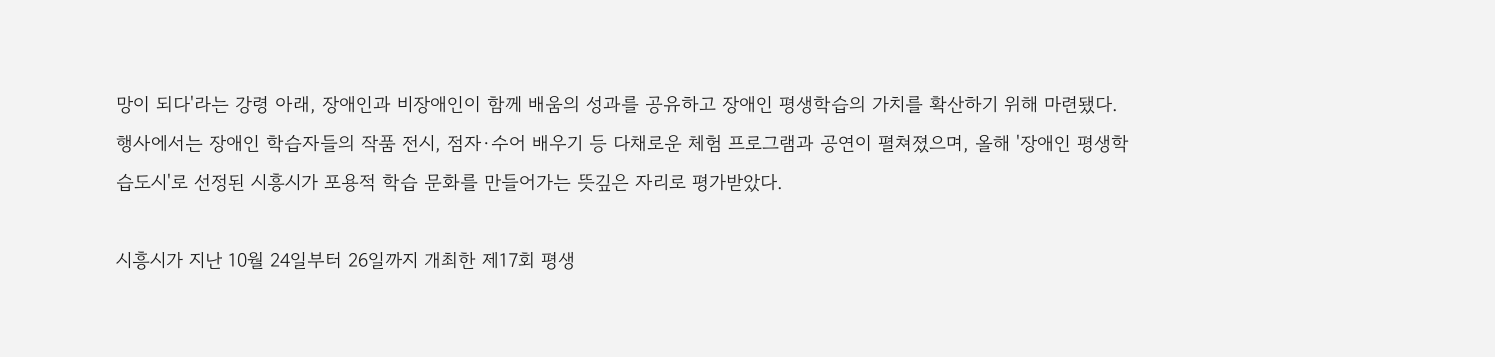망이 되다'라는 강령 아래, 장애인과 비장애인이 함께 배움의 성과를 공유하고 장애인 평생학습의 가치를 확산하기 위해 마련됐다. 행사에서는 장애인 학습자들의 작품 전시, 점자·수어 배우기 등 다채로운 체험 프로그램과 공연이 펼쳐졌으며, 올해 '장애인 평생학습도시'로 선정된 시흥시가 포용적 학습 문화를 만들어가는 뜻깊은 자리로 평가받았다.

시흥시가 지난 10월 24일부터 26일까지 개최한 제17회 평생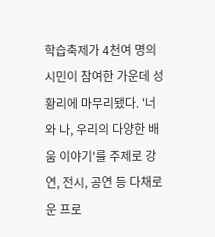학습축제가 4천여 명의 시민이 참여한 가운데 성황리에 마무리됐다. '너와 나, 우리의 다양한 배움 이야기'를 주제로 강연, 전시, 공연 등 다채로운 프로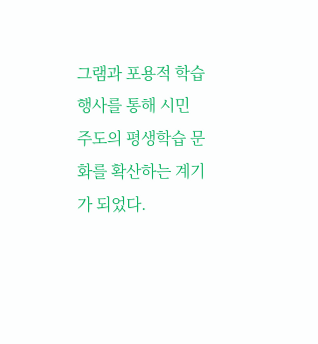그램과 포용적 학습 행사를 통해 시민 주도의 평생학습 문화를 확산하는 계기가 되었다.